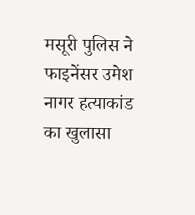मसूरी पुलिस ने फाइनेंसर उमेश नागर हत्याकांड का खुलासा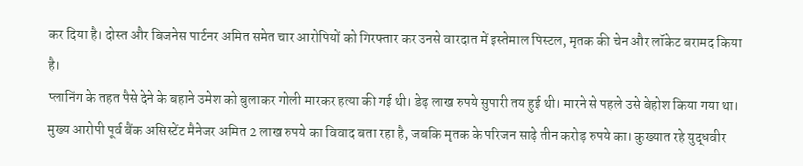कर दिया है। दोस्त और बिजनेस पार्टनर अमित समेत चार आरोपियों को गिरफ्तार कर उनसे वारदात में इस्तेमाल पिस्टल, मृतक की चेन और लॉकेट बरामद किया है।
प्लानिंग के तहत पैसे देने के बहाने उमेश को बुलाकर गोली मारकर हत्या की गई थी। डेढ़ लाख रुपये सुपारी तय हुई थी। मारने से पहले उसे बेहोश किया गया था।
मुख्य आरोपी पूर्व बैंक असिस्टेंट मैनेजर अमित 2 लाख रुपये का विवाद बता रहा है, जबकि मृतक के परिजन साढ़े तीन करोड़ रुपये का। कुख्यात रहे युद्धवीर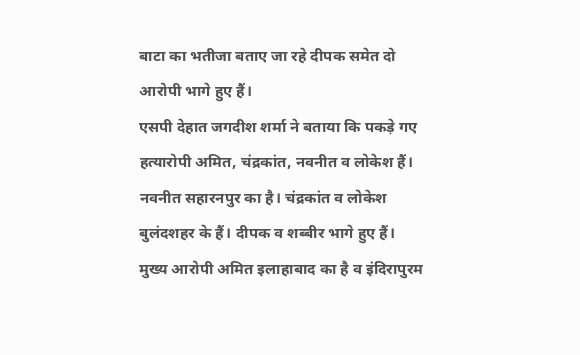बाटा का भतीजा बताए जा रहे दीपक समेत दो आरोपी भागे हुए हैं।
एसपी देहात जगदीश शर्मा ने बताया कि पकड़े गए हत्यारोपी अमित, चंद्रकांत, नवनीत व लोकेश हैं। नवनीत सहारनपुर का है। चंद्रकांत व लोकेश बुलंदशहर के हैं। दीपक व शब्बीर भागे हुए हैं।
मुख्य आरोपी अमित इलाहाबाद का है व इंदिरापुरम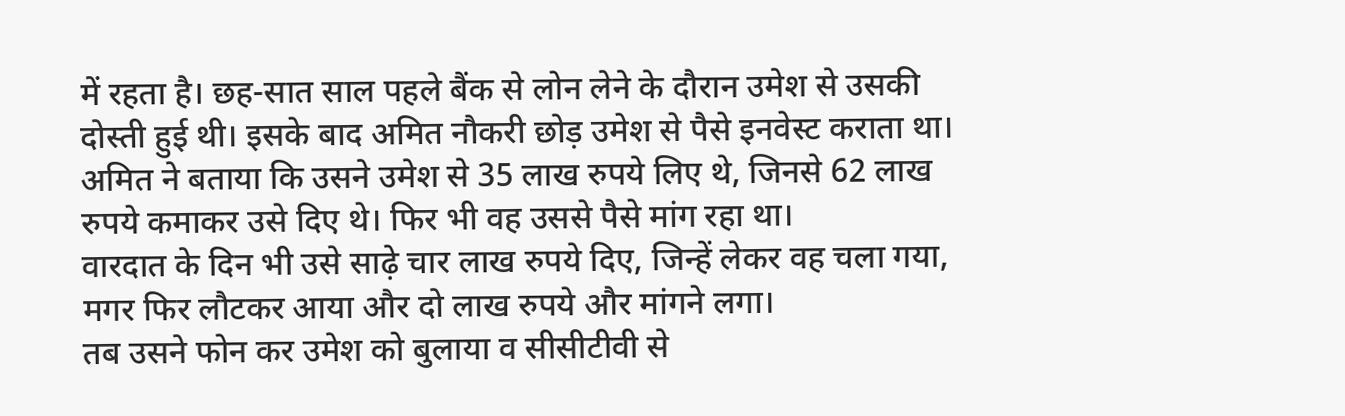में रहता है। छह-सात साल पहले बैंक से लोन लेने के दौरान उमेश से उसकी दोस्ती हुई थी। इसके बाद अमित नौकरी छोड़ उमेश से पैसे इनवेस्ट कराता था।
अमित ने बताया कि उसने उमेश से 35 लाख रुपये लिए थे, जिनसे 62 लाख रुपये कमाकर उसे दिए थे। फिर भी वह उससे पैसे मांग रहा था।
वारदात के दिन भी उसे साढ़े चार लाख रुपये दिए, जिन्हें लेकर वह चला गया, मगर फिर लौटकर आया और दो लाख रुपये और मांगने लगा।
तब उसने फोन कर उमेश को बुलाया व सीसीटीवी से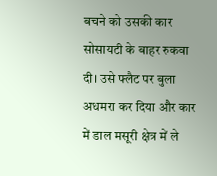बचने को उसकी कार सोसायटी के बाहर रुकवा दी। उसे फ्लैट पर बुला अधमरा कर दिया और कार में डाल मसूरी क्षेत्र में ले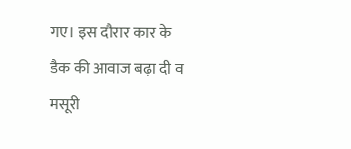गए। इस दौरार कार के डैक की आवाज बढ़ा दी व मसूरी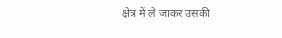क्षेत्र में ले जाकर उसकी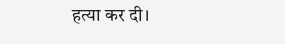हत्या कर दी।